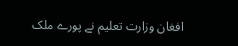افغان وزارت تعلیم نے پورے ملک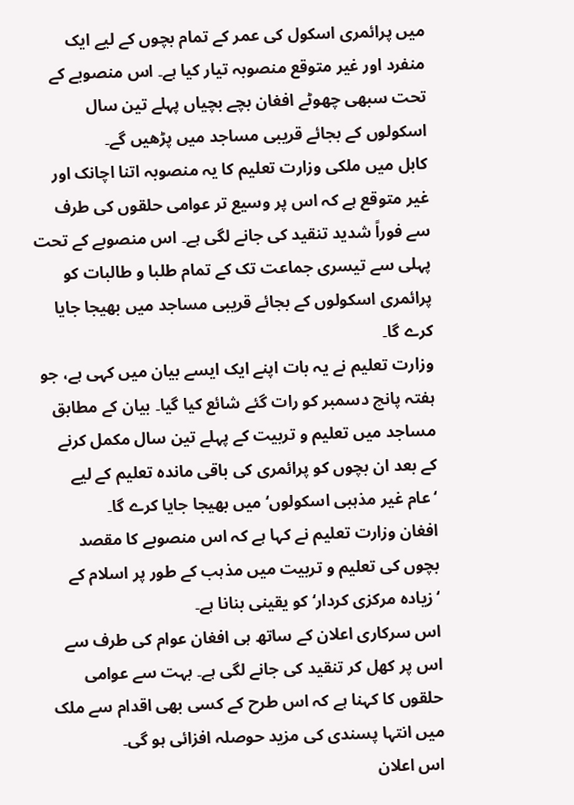میں پرائمری اسکول کی عمر کے تمام بچوں کے لیے ایک منفرد اور غیر متوقع منصوبہ تیار کیا ہے۔ اس منصوبے کے تحت سبھی چھوٹے افغان بچے بچیاں پہلے تین سال اسکولوں کے بجائے قریبی مساجد میں پڑھیں گے۔
کابل میں ملکی وزارت تعلیم کا یہ منصوبہ اتنا اچانک اور غیر متوقع ہے کہ اس پر وسیع تر عوامی حلقوں کی طرف سے فوراً شدید تنقید کی جانے لگی ہے۔ اس منصوبے کے تحت پہلی سے تیسری جماعت تک کے تمام طلبا و طالبات کو پرائمری اسکولوں کے بجائے قریبی مساجد میں بھیجا جایا کرے گا۔
وزارت تعلیم نے یہ بات اپنے ایک ایسے بیان میں کہی ہے، جو ہفتہ پانچ دسمبر کو رات گئے شائع کیا گیا۔ بیان کے مطابق مساجد میں تعلیم و تربیت کے پہلے تین سال مکمل کرنے کے بعد ان بچوں کو پرائمری کی باقی ماندہ تعلیم کے لیے ‘عام غیر مذہبی اسکولوں‘ میں بھیجا جایا کرے گا۔
افغان وزارت تعلیم نے کہا ہے کہ اس منصوبے کا مقصد بچوں کی تعلیم و تربیت میں مذہب کے طور پر اسلام کے ‘زیادہ مرکزی کردار‘ کو یقینی بنانا ہے۔
اس سرکاری اعلان کے ساتھ ہی افغان عوام کی طرف سے اس پر کھل کر تنقید کی جانے لگی ہے۔ بہت سے عوامی حلقوں کا کہنا ہے کہ اس طرح کے کسی بھی اقدام سے ملک میں انتہا پسندی کی مزید حوصلہ افزائی ہو گی۔
اس اعلان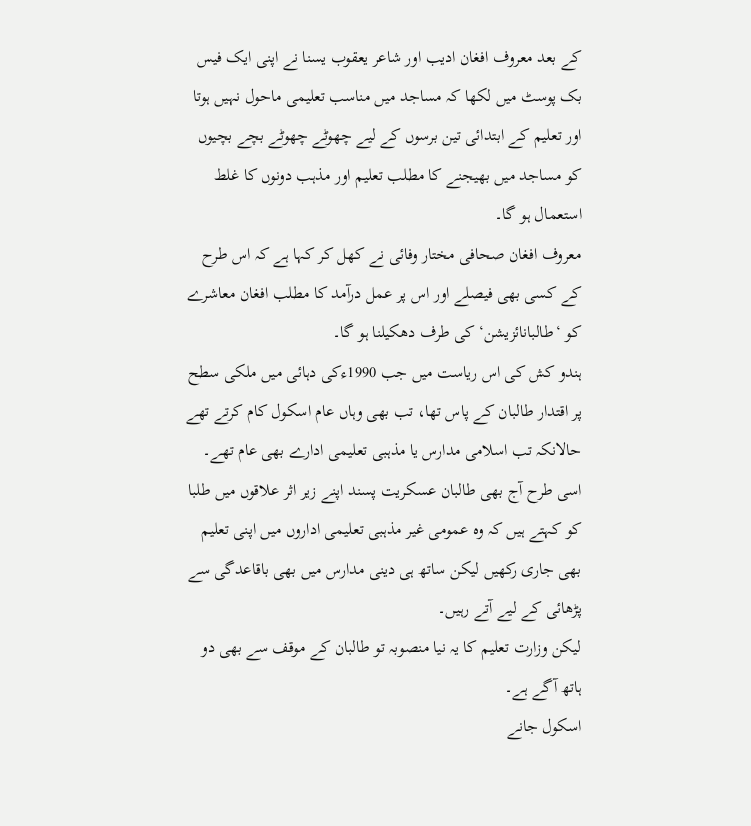کے بعد معروف افغان ادیب اور شاعر یعقوب یسنا نے اپنی ایک فیس بک پوسٹ میں لکھا کہ مساجد میں مناسب تعلیمی ماحول نہیں ہوتا اور تعلیم کے ابتدائی تین برسوں کے لیے چھوٹے چھوٹے بچے بچیوں کو مساجد میں بھیجنے کا مطلب تعلیم اور مذہب دونوں کا غلط استعمال ہو گا۔
معروف افغان صحافی مختار وفائی نے کھل کر کہا ہے کہ اس طرح کے کسی بھی فیصلے اور اس پر عمل درآمد کا مطلب افغان معاشرے کو ‘طالبانائزیشن‘ کی طرف دھکیلنا ہو گا۔
ہندو کش کی اس ریاست میں جب 1990ءکی دہائی میں ملکی سطح پر اقتدار طالبان کے پاس تھا، تب بھی وہاں عام اسکول کام کرتے تھے حالانکہ تب اسلامی مدارس یا مذہبی تعلیمی ادارے بھی عام تھے۔
اسی طرح آج بھی طالبان عسکریت پسند اپنے زیر اثر علاقوں میں طلبا کو کہتے ہیں کہ وہ عمومی غیر مذہبی تعلیمی اداروں میں اپنی تعلیم بھی جاری رکھیں لیکن ساتھ ہی دینی مدارس میں بھی باقاعدگی سے پڑھائی کے لیے آتے رہیں۔
لیکن وزارت تعلیم کا یہ نیا منصوبہ تو طالبان کے موقف سے بھی دو ہاتھ آگے ہے۔
اسکول جانے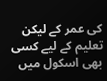کی عمر کے لیکن تعلیم کے لیے کسی بھی اسکول میں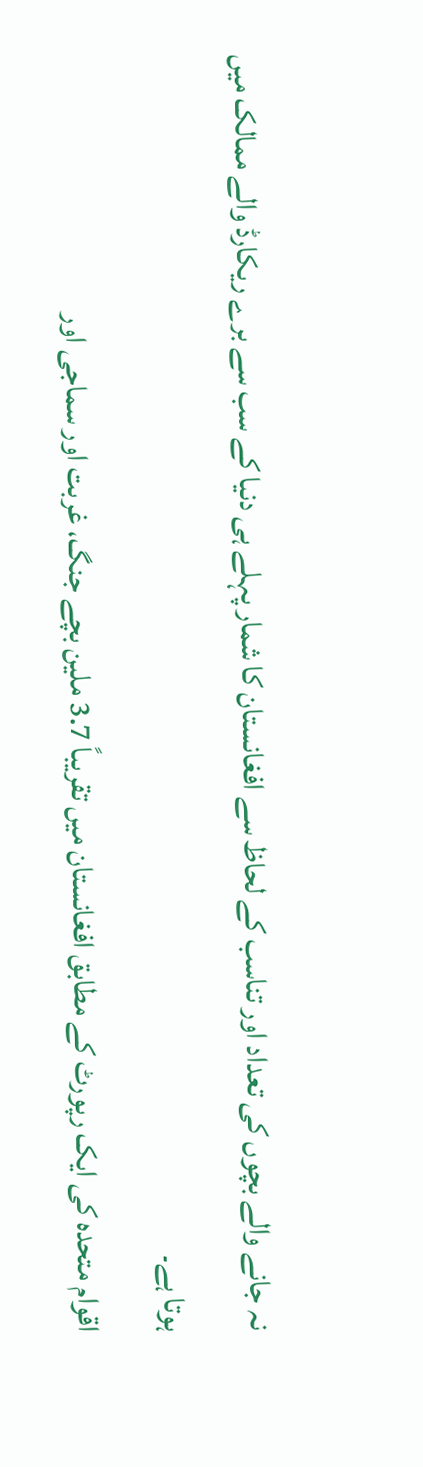نہ جانے والے بچوں کی تعداد اور تناسب کے لحاظ سے افغانستان کا شمار پہلے ہی دنیا کے سب سے برے ریکارڈ والے ممالک میں ہوتا ہے۔
اقوام متحدہ کی ایک رپورٹ کے مطابق افغانستان میں تقریباً 3.7 ملین بچے جنگ، غربت اور سماجی اور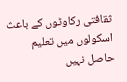ثقافتی رکاوٹوں کے باعث اسکولوں میں تعلیم حاصل نہیں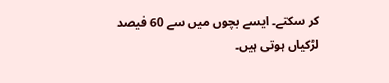کر سکتے۔ ایسے بچوں میں سے 60 فیصد لڑکیاں ہوتی ہیں۔